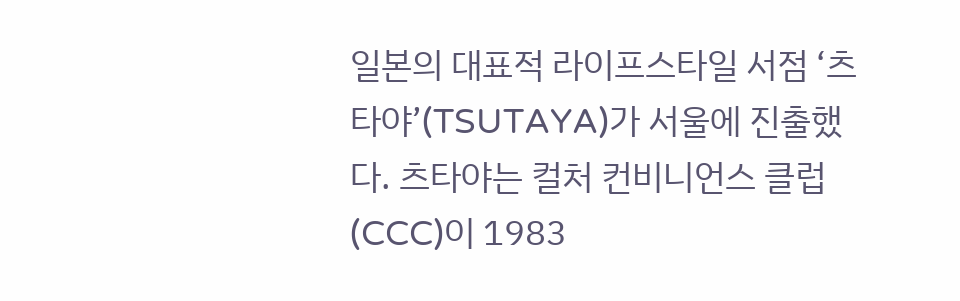일본의 대표적 라이프스타일 서점 ‘츠타야’(TSUTAYA)가 서울에 진출했다. 츠타야는 컬처 컨비니언스 클럽(CCC)이 1983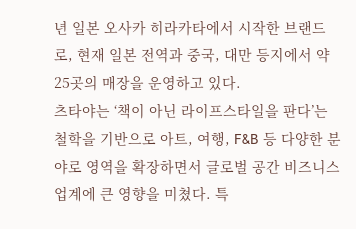년 일본 오사카 히라카타에서 시작한 브랜드로, 현재 일본 전역과 중국, 대만 등지에서 약 25곳의 매장을 운영하고 있다.
츠타야는 ‘책이 아닌 라이프스타일을 판다’는 철학을 기반으로 아트, 여행, F&B 등 다양한 분야로 영역을 확장하면서 글로벌 공간 비즈니스 업계에 큰 영향을 미쳤다. 특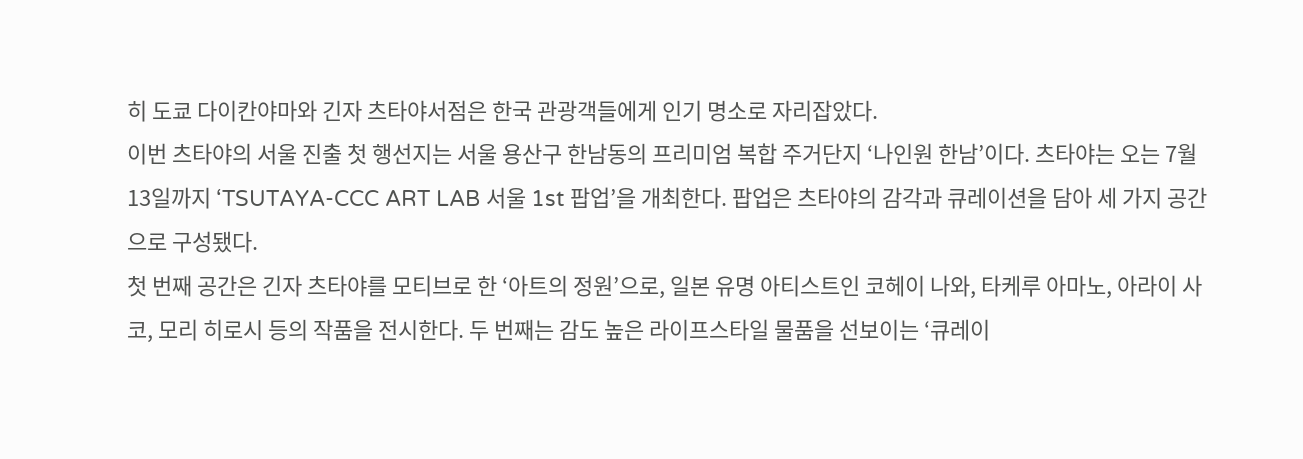히 도쿄 다이칸야마와 긴자 츠타야서점은 한국 관광객들에게 인기 명소로 자리잡았다.
이번 츠타야의 서울 진출 첫 행선지는 서울 용산구 한남동의 프리미엄 복합 주거단지 ‘나인원 한남’이다. 츠타야는 오는 7월 13일까지 ‘TSUTAYA-CCC ART LAB 서울 1st 팝업’을 개최한다. 팝업은 츠타야의 감각과 큐레이션을 담아 세 가지 공간으로 구성됐다.
첫 번째 공간은 긴자 츠타야를 모티브로 한 ‘아트의 정원’으로, 일본 유명 아티스트인 코헤이 나와, 타케루 아마노, 아라이 사코, 모리 히로시 등의 작품을 전시한다. 두 번째는 감도 높은 라이프스타일 물품을 선보이는 ‘큐레이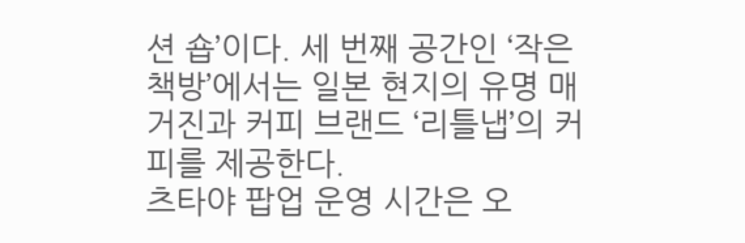션 숍’이다. 세 번째 공간인 ‘작은 책방’에서는 일본 현지의 유명 매거진과 커피 브랜드 ‘리틀냅’의 커피를 제공한다.
츠타야 팝업 운영 시간은 오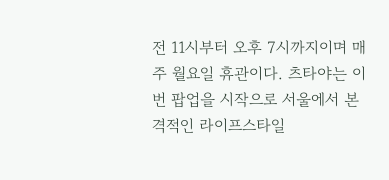전 11시부터 오후 7시까지이며 매주 월요일 휴관이다. 츠타야는 이번 팝업을 시작으로 서울에서 본격적인 라이프스타일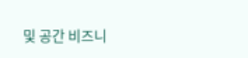및 공간 비즈니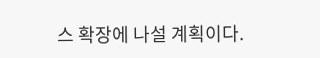스 확장에 나설 계획이다.